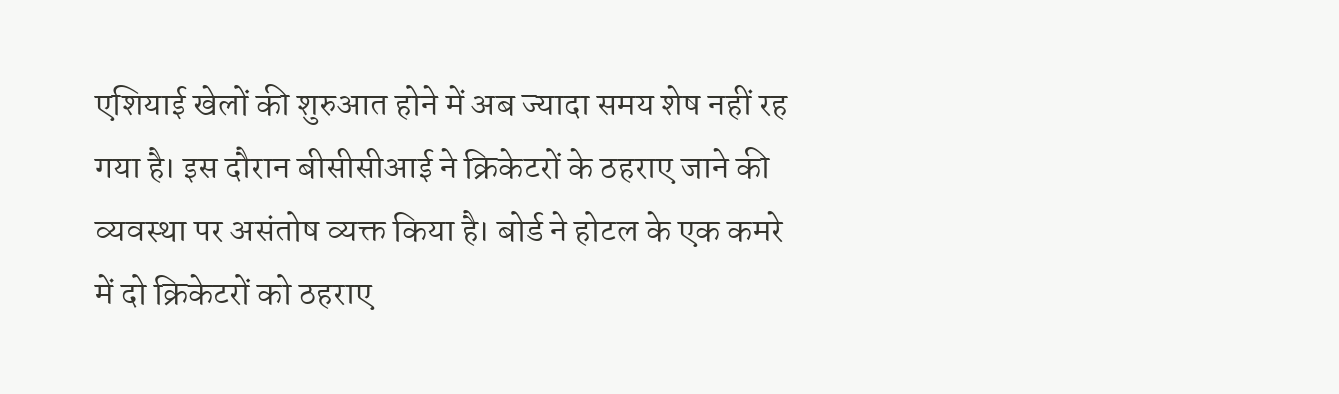एशियाई खेलों की शुरुआत होने में अब ज्यादा समय शेष नहीं रह गया है। इस दौरान बीसीसीआई ने क्रिकेटरों के ठहराए जाने की व्यवस्था पर असंतोष व्यक्त किया है। बोर्ड ने होटल के एक कमरे में दो क्रिकेटरों को ठहराए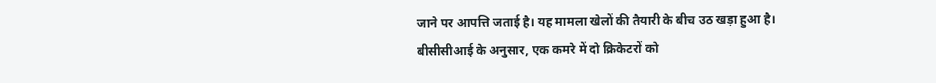जाने पर आपत्ति जताई है। यह मामला खेलों की तैयारी के बीच उठ खड़ा हुआ है।
बीसीसीआई के अनुसार, एक कमरे में दो क्रिकेटरों को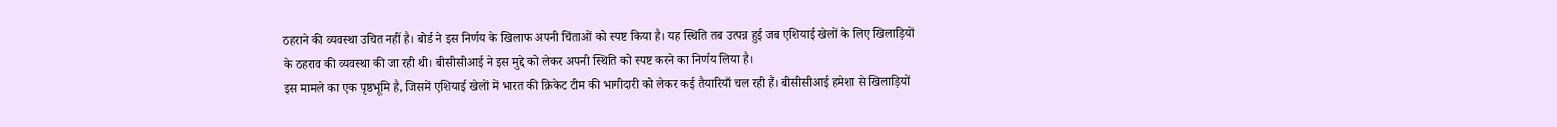ठहराने की व्यवस्था उचित नहीं है। बोर्ड ने इस निर्णय के खिलाफ अपनी चिंताओं को स्पष्ट किया है। यह स्थिति तब उत्पन्न हुई जब एशियाई खेलों के लिए खिलाड़ियों के ठहराव की व्यवस्था की जा रही थी। बीसीसीआई ने इस मुद्दे को लेकर अपनी स्थिति को स्पष्ट करने का निर्णय लिया है।
इस मामले का एक पृष्ठभूमि है, जिसमें एशियाई खेलों में भारत की क्रिकेट टीम की भागीदारी को लेकर कई तैयारियाँ चल रही हैं। बीसीसीआई हमेशा से खिलाड़ियों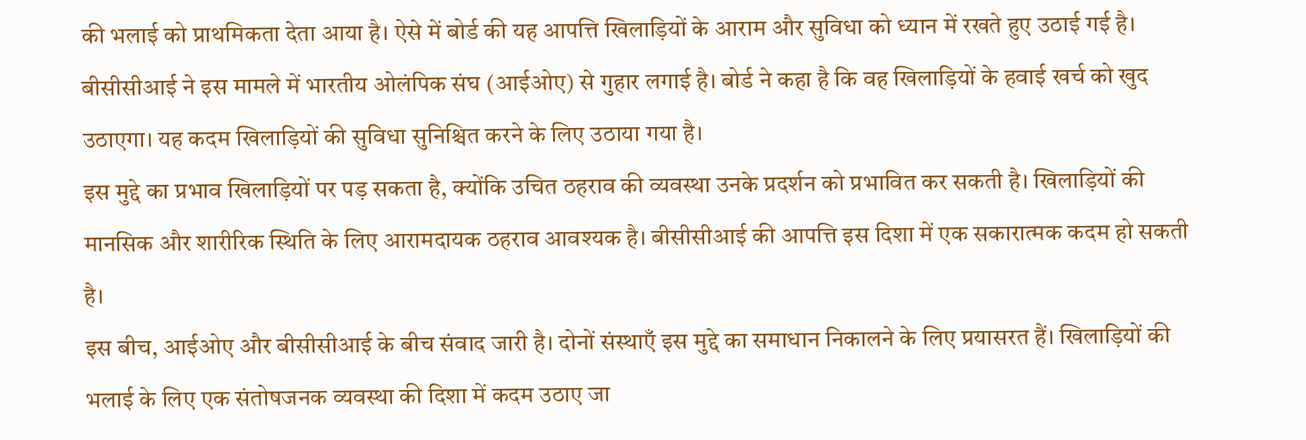की भलाई को प्राथमिकता देता आया है। ऐसे में बोर्ड की यह आपत्ति खिलाड़ियों के आराम और सुविधा को ध्यान में रखते हुए उठाई गई है।
बीसीसीआई ने इस मामले में भारतीय ओलंपिक संघ (आईओए) से गुहार लगाई है। बोर्ड ने कहा है कि वह खिलाड़ियों के हवाई खर्च को खुद उठाएगा। यह कदम खिलाड़ियों की सुविधा सुनिश्चित करने के लिए उठाया गया है।
इस मुद्दे का प्रभाव खिलाड़ियों पर पड़ सकता है, क्योंकि उचित ठहराव की व्यवस्था उनके प्रदर्शन को प्रभावित कर सकती है। खिलाड़ियों की मानसिक और शारीरिक स्थिति के लिए आरामदायक ठहराव आवश्यक है। बीसीसीआई की आपत्ति इस दिशा में एक सकारात्मक कदम हो सकती है।
इस बीच, आईओए और बीसीसीआई के बीच संवाद जारी है। दोनों संस्थाएँ इस मुद्दे का समाधान निकालने के लिए प्रयासरत हैं। खिलाड़ियों की भलाई के लिए एक संतोषजनक व्यवस्था की दिशा में कदम उठाए जा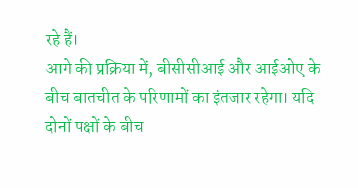रहे हैं।
आगे की प्रक्रिया में, बीसीसीआई और आईओए के बीच बातचीत के परिणामों का इंतजार रहेगा। यदि दोनों पक्षों के बीच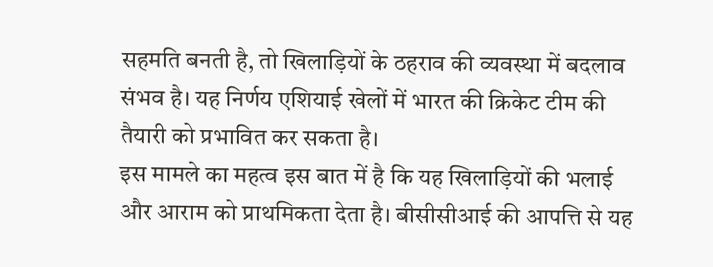सहमति बनती है, तो खिलाड़ियों के ठहराव की व्यवस्था में बदलाव संभव है। यह निर्णय एशियाई खेलों में भारत की क्रिकेट टीम की तैयारी को प्रभावित कर सकता है।
इस मामले का महत्व इस बात में है कि यह खिलाड़ियों की भलाई और आराम को प्राथमिकता देता है। बीसीसीआई की आपत्ति से यह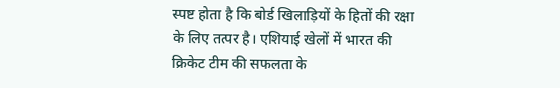स्पष्ट होता है कि बोर्ड खिलाड़ियों के हितों की रक्षा के लिए तत्पर है। एशियाई खेलों में भारत की क्रिकेट टीम की सफलता के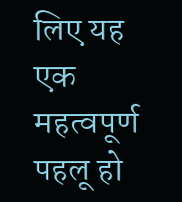लिए यह एक महत्वपूर्ण पहलू हो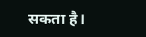सकता है।